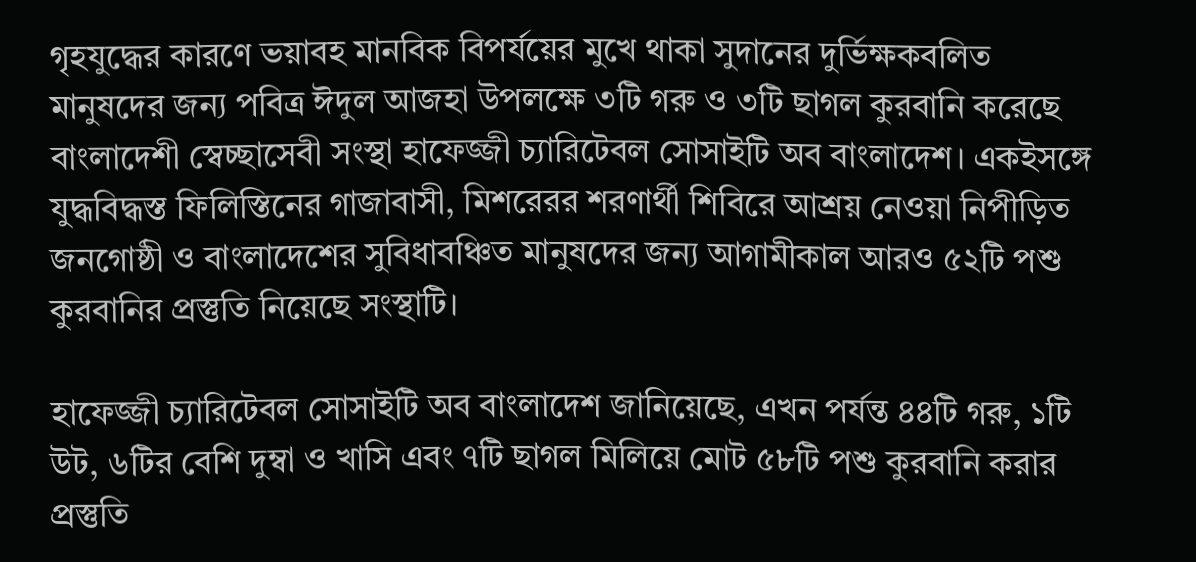গৃহযুদ্ধের কারণে ভয়াবহ মানবিক বিপর্যয়ের মুখে থাকা সুদানের দুর্ভিক্ষকবলিত মানুষদের জন্য পবিত্র ঈদুল আজহা উপলক্ষে ৩টি গরু ও ৩টি ছাগল কুরবানি করেছে বাংলাদেশী স্বেচ্ছাসেবী সংস্থা হাফেজ্জী চ্যারিটেবল সোসাইটি অব বাংলাদেশ। একইসঙ্গে যুদ্ধবিদ্ধস্ত ফিলিস্তিনের গাজাবাসী, মিশরেরর শরণার্থী শিবিরে আশ্রয় নেওয়া নিপীড়িত জনগোষ্ঠী ও বাংলাদেশের সুবিধাবঞ্চিত মানুষদের জন্য আগামীকাল আরও ৫২টি পশু কুরবানির প্রস্তুতি নিয়েছে সংস্থাটি।

হাফেজ্জী চ্যারিটেবল সোসাইটি অব বাংলাদেশ জানিয়েছে, এখন পর্যন্ত ৪৪টি গরু, ১টি উট, ৬টির বেশি দুম্বা ও খাসি এবং ৭টি ছাগল মিলিয়ে মোট ৫৮টি পশু কুরবানি করার প্রস্তুতি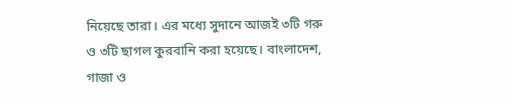নিয়েছে তারা। এর মধ্যে সুদানে আজই ৩টি গরু ও ৩টি ছাগল কুরবানি করা হয়েছে। বাংলাদেশ, গাজা ও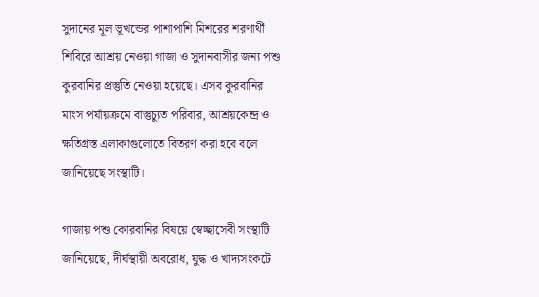সুদানের মূল ভূখন্ডের পাশাপাশি মিশরের শরণার্থী শিবিরে আশ্রয় নেওয়া গাজা ও সুদানবাসীর জন্য পশু কুরবানির প্রস্তুতি নেওয়া হয়েছে। এসব কুরবানির মাংস পর্যায়ক্রমে বাস্তুচ্যুত পরিবার, আশ্রয়কেন্দ্র ও ক্ষতিগ্রস্ত এলাকাগুলোতে বিতরণ করা হবে বলে জানিয়েছে সংস্থাটি।

গাজায় পশু কোরবানির বিষয়ে স্বেচ্ছাসেবী সংস্থাটি জানিয়েছে, দীর্ঘস্থায়ী অবরোধ, যুদ্ধ ও খাদ্যসংকটে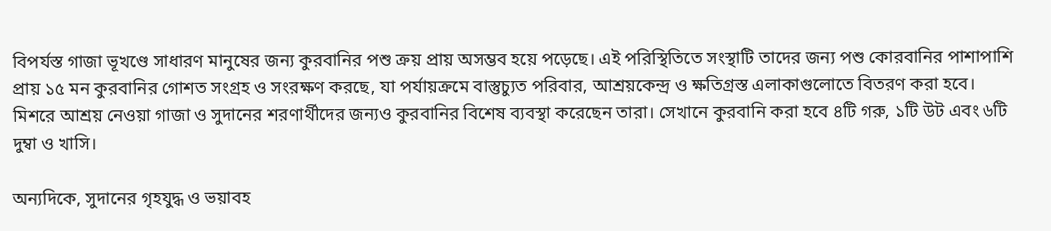বিপর্যস্ত গাজা ভূখণ্ডে সাধারণ মানুষের জন্য কুরবানির পশু ক্রয় প্রায় অসম্ভব হয়ে পড়েছে। এই পরিস্থিতিতে সংস্থাটি তাদের জন্য পশু কোরবানির পাশাপাশি প্রায় ১৫ মন কুরবানির গোশত সংগ্রহ ও সংরক্ষণ করছে, যা পর্যায়ক্রমে বাস্তুচ্যুত পরিবার, আশ্রয়কেন্দ্র ও ক্ষতিগ্রস্ত এলাকাগুলোতে বিতরণ করা হবে। মিশরে আশ্রয় নেওয়া গাজা ও সুদানের শরণার্থীদের জন্যও কুরবানির বিশেষ ব্যবস্থা করেছেন তারা। সেখানে কুরবানি করা হবে ৪টি গরু, ১টি উট এবং ৬টি দুম্বা ও খাসি।

অন্যদিকে, সুদানের গৃহযুদ্ধ ও ভয়াবহ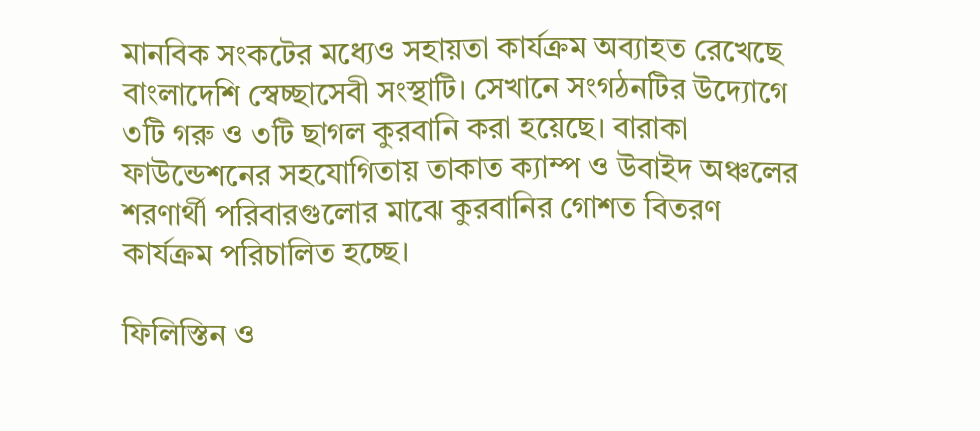মানবিক সংকটের মধ্যেও সহায়তা কার্যক্রম অব্যাহত রেখেছে বাংলাদেশি স্বেচ্ছাসেবী সংস্থাটি। সেখানে সংগঠনটির উদ্যোগে ৩টি গরু ও ৩টি ছাগল কুরবানি করা হয়েছে। বারাকা ফাউন্ডেশনের সহযোগিতায় তাকাত ক্যাম্প ও উবাইদ অঞ্চলের শরণার্থী পরিবারগুলোর মাঝে কুরবানির গোশত বিতরণ কার্যক্রম পরিচালিত হচ্ছে।

ফিলিস্তিন ও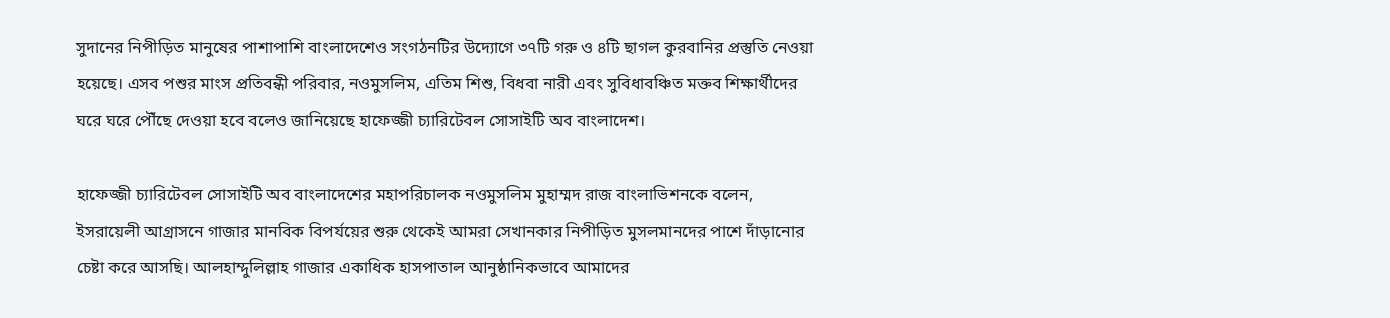সুদানের নিপীড়িত মানুষের পাশাপাশি বাংলাদেশেও সংগঠনটির উদ্যোগে ৩৭টি গরু ও ৪টি ছাগল কুরবানির প্রস্তুতি নেওয়া হয়েছে। এসব পশুর মাংস প্রতিবন্ধী পরিবার, নওমুসলিম, এতিম শিশু, বিধবা নারী এবং সুবিধাবঞ্চিত মক্তব শিক্ষার্থীদের ঘরে ঘরে পৌঁছে দেওয়া হবে বলেও জানিয়েছে হাফেজ্জী চ্যারিটেবল সোসাইটি অব বাংলাদেশ।

হাফেজ্জী চ্যারিটেবল সোসাইটি অব বাংলাদেশের মহাপরিচালক নওমুসলিম মুহাম্মদ রাজ বাংলাভিশনকে বলেন, ইসরায়েলী আগ্রাসনে গাজার মানবিক বিপর্যয়ের শুরু থেকেই আমরা সেখানকার নিপীড়িত মুসলমানদের পাশে দাঁড়ানোর চেষ্টা করে আসছি। আলহাম্দুলিল্লাহ গাজার একাধিক হাসপাতাল আনুষ্ঠানিকভাবে আমাদের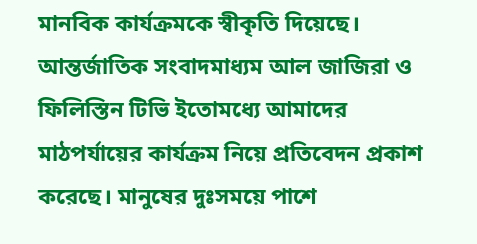মানবিক কার্যক্রমকে স্বীকৃতি দিয়েছে। আন্তর্জাতিক সংবাদমাধ্যম আল জাজিরা ও ফিলিস্তিন টিভি ইতোমধ্যে আমাদের মাঠপর্যায়ের কার্যক্রম নিয়ে প্রতিবেদন প্রকাশ করেছে। মানুষের দুঃসময়ে পাশে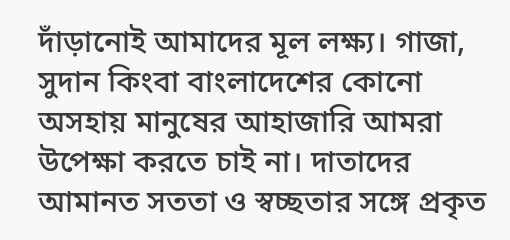দাঁড়ানোই আমাদের মূল লক্ষ্য। গাজা, সুদান কিংবা বাংলাদেশের কোনো অসহায় মানুষের আহাজারি আমরা উপেক্ষা করতে চাই না। দাতাদের আমানত সততা ও স্বচ্ছতার সঙ্গে প্রকৃত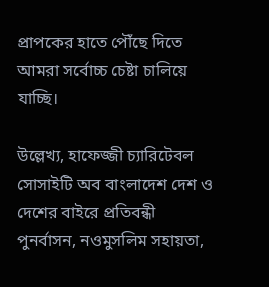প্রাপকের হাতে পৌঁছে দিতে আমরা সর্বোচ্চ চেষ্টা চালিয়ে যাচ্ছি।

উল্লেখ্য, হাফেজ্জী চ্যারিটেবল সোসাইটি অব বাংলাদেশ দেশ ও দেশের বাইরে প্রতিবন্ধী পুনর্বাসন, নওমুসলিম সহায়তা,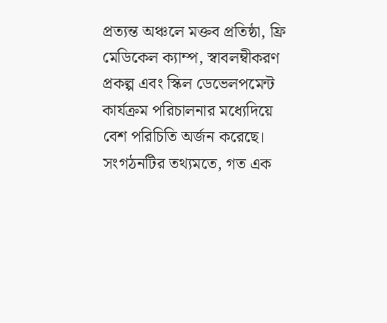প্রত্যন্ত অঞ্চলে মক্তব প্রতিষ্ঠা, ফ্রি মেডিকেল ক্যাম্প, স্বাবলম্বীকরণ প্রকল্প এবং স্কিল ডেভেলপমেন্ট কার্যক্রম পরিচালনার মধ্যেদিয়ে বেশ পরিচিতি অর্জন করেছে। সংগঠনটির তথ্যমতে, গত এক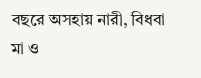বছরে অসহায় নারী, বিধবা মা ও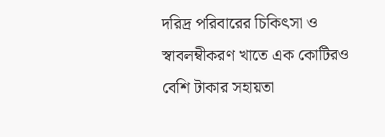দরিদ্র পরিবারের চিকিৎসা ও স্বাবলম্বীকরণ খাতে এক কোটিরও বেশি টাকার সহায়তা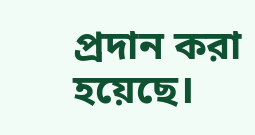প্রদান করা হয়েছে।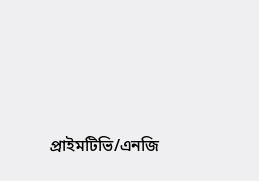প্রাইমটিভি/এনজি